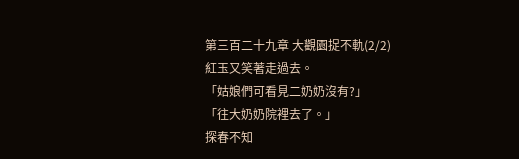第三百二十九章 大觀園捉不軌(2/2)
紅玉又笑著走過去。
「姑娘們可看見二奶奶沒有?」
「往大奶奶院裡去了。」
探春不知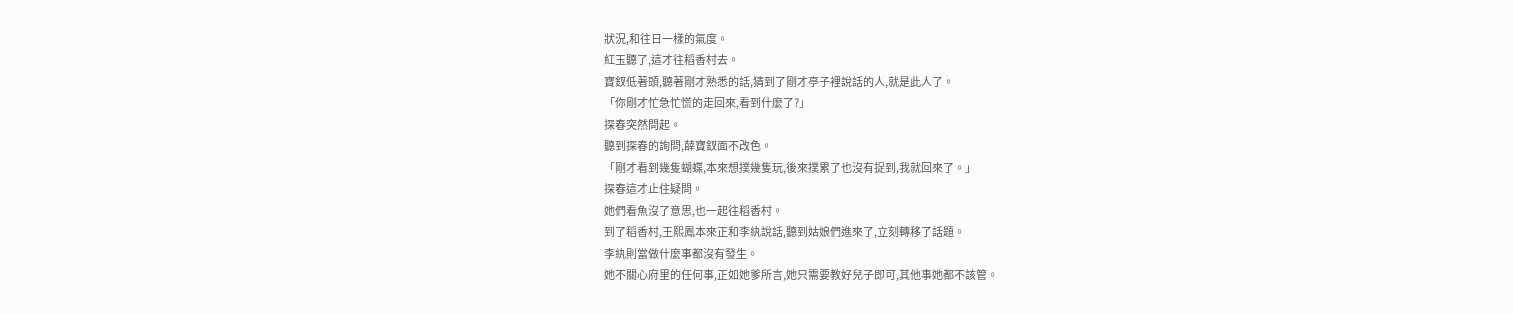狀況,和往日一樣的氣度。
紅玉聽了,這才往稻香村去。
寶釵低著頭,聽著剛才熟悉的話,猜到了剛才亭子裡說話的人,就是此人了。
「你剛才忙急忙慌的走回來,看到什麼了?」
探春突然問起。
聽到探春的詢問,薛寶釵面不改色。
「剛才看到幾隻蝴蝶,本來想撲幾隻玩,後來撲累了也沒有捉到,我就回來了。」
探春這才止住疑問。
她們看魚沒了意思,也一起往稻香村。
到了稻香村,王熙鳳本來正和李紈說話,聽到姑娘們進來了,立刻轉移了話題。
李紈則當做什麼事都沒有發生。
她不關心府里的任何事,正如她爹所言,她只需要教好兒子即可,其他事她都不該管。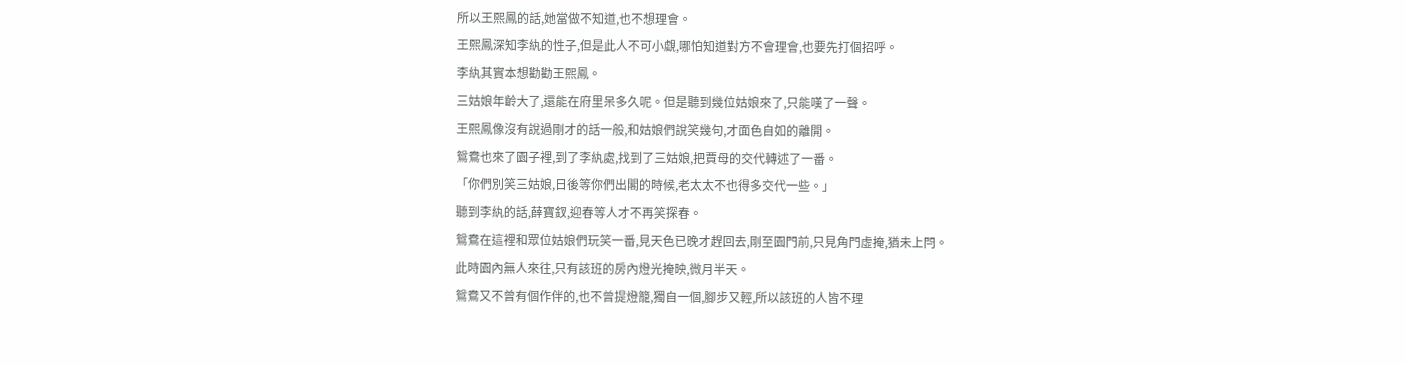所以王熙鳳的話,她當做不知道,也不想理會。
王熙鳳深知李紈的性子,但是此人不可小覷,哪怕知道對方不會理會,也要先打個招呼。
李紈其實本想勸勸王熙鳳。
三姑娘年齡大了,還能在府里呆多久呢。但是聽到幾位姑娘來了,只能嘆了一聲。
王熙鳳像沒有說過剛才的話一般,和姑娘們說笑幾句,才面色自如的離開。
鴛鴦也來了園子裡,到了李紈處,找到了三姑娘,把賈母的交代轉述了一番。
「你們別笑三姑娘,日後等你們出閣的時候,老太太不也得多交代一些。」
聽到李紈的話,薛寶釵,迎春等人才不再笑探春。
鴛鴦在這裡和眾位姑娘們玩笑一番,見天色已晚才趕回去,剛至園門前,只見角門虛掩,猶未上閂。
此時園內無人來往,只有該班的房內燈光掩映,微月半天。
鴛鴦又不曾有個作伴的,也不曾提燈籠,獨自一個,腳步又輕,所以該班的人皆不理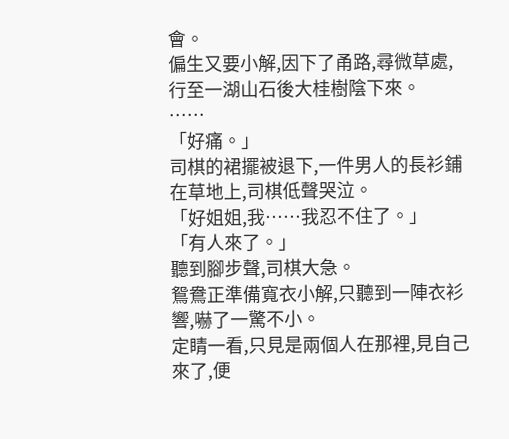會。
偏生又要小解,因下了甬路,尋微草處,行至一湖山石後大桂樹陰下來。
……
「好痛。」
司棋的裙擺被退下,一件男人的長衫鋪在草地上,司棋低聲哭泣。
「好姐姐,我……我忍不住了。」
「有人來了。」
聽到腳步聲,司棋大急。
鴛鴦正準備寬衣小解,只聽到一陣衣衫響,嚇了一驚不小。
定睛一看,只見是兩個人在那裡,見自己來了,便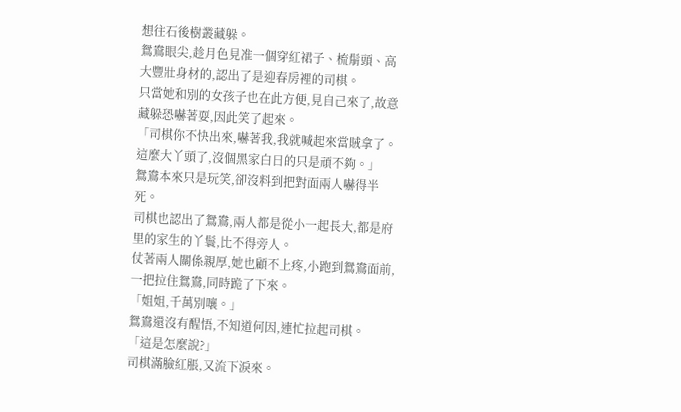想往石後樹叢藏躲。
鴛鴦眼尖,趁月色見准一個穿紅裙子、梳鬅頭、高大豐壯身材的,認出了是迎春房裡的司棋。
只當她和別的女孩子也在此方便,見自己來了,故意藏躲恐嚇著耍,因此笑了起來。
「司棋你不快出來,嚇著我,我就喊起來當賊拿了。這麼大丫頭了,沒個黑家白日的只是頑不夠。」
鴛鴦本來只是玩笑,卻沒料到把對面兩人嚇得半死。
司棋也認出了鴛鴦,兩人都是從小一起長大,都是府里的家生的丫鬟,比不得旁人。
仗著兩人關係親厚,她也顧不上疼,小跑到鴛鴦面前,一把拉住鴛鴦,同時跪了下來。
「姐姐,千萬別嚷。」
鴛鴦還沒有醒悟,不知道何因,連忙拉起司棋。
「這是怎麼說?」
司棋滿臉紅脹,又流下淚來。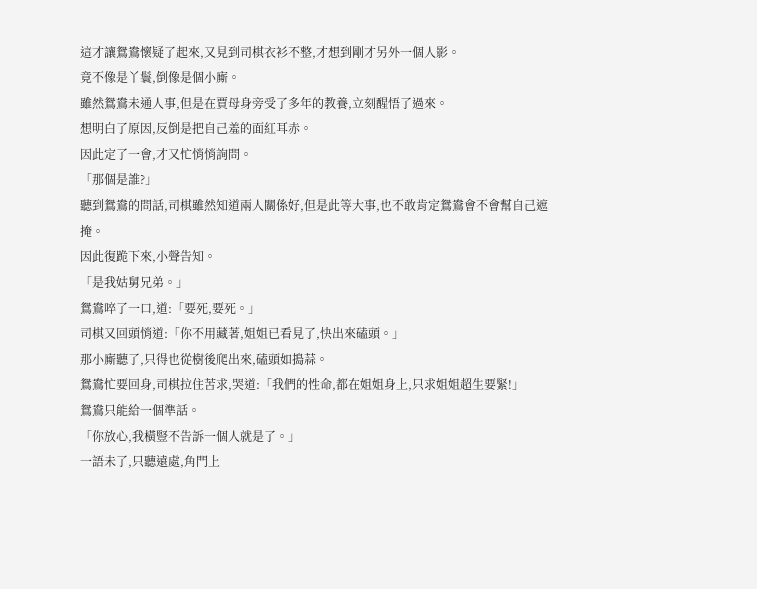這才讓鴛鴦懷疑了起來,又見到司棋衣衫不整,才想到剛才另外一個人影。
竟不像是丫鬟,倒像是個小廝。
雖然鴛鴦未通人事,但是在賈母身旁受了多年的教養,立刻醒悟了過來。
想明白了原因,反倒是把自己羞的面紅耳赤。
因此定了一會,才又忙悄悄詢問。
「那個是誰?」
聽到鴛鴦的問話,司棋雖然知道兩人關係好,但是此等大事,也不敢肯定鴛鴦會不會幫自己遮掩。
因此復跪下來,小聲告知。
「是我姑舅兄弟。」
鴛鴦啐了一口,道:「要死,要死。」
司棋又回頭悄道:「你不用藏著,姐姐已看見了,快出來磕頭。」
那小廝聽了,只得也從樹後爬出來,磕頭如搗蒜。
鴛鴦忙要回身,司棋拉住苦求,哭道:「我們的性命,都在姐姐身上,只求姐姐超生要緊!」
鴛鴦只能給一個準話。
「你放心,我橫豎不告訴一個人就是了。」
一語未了,只聽遠處,角門上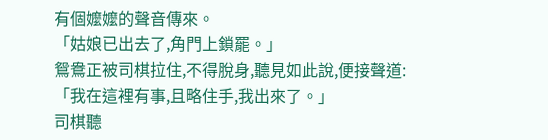有個嬤嬤的聲音傳來。
「姑娘已出去了,角門上鎖罷。」
鴛鴦正被司棋拉住,不得脫身,聽見如此說,便接聲道:「我在這裡有事,且略住手,我出來了。」
司棋聽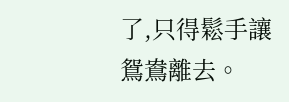了,只得鬆手讓鴛鴦離去。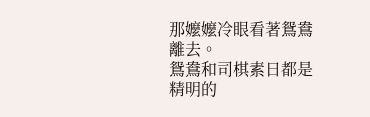那嬤嬤冷眼看著鴛鴦離去。
鴛鴦和司棋素日都是精明的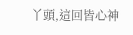丫頭,這回皆心神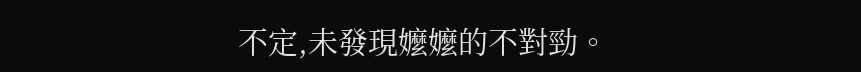不定,未發現嬤嬤的不對勁。